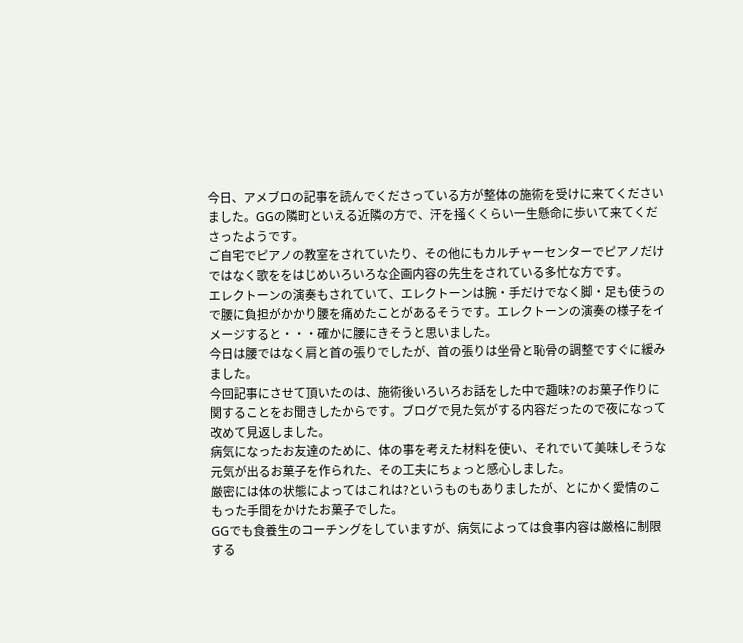今日、アメブロの記事を読んでくださっている方が整体の施術を受けに来てくださいました。GGの隣町といえる近隣の方で、汗を掻くくらい一生懸命に歩いて来てくださったようです。
ご自宅でピアノの教室をされていたり、その他にもカルチャーセンターでピアノだけではなく歌ををはじめいろいろな企画内容の先生をされている多忙な方です。
エレクトーンの演奏もされていて、エレクトーンは腕・手だけでなく脚・足も使うので腰に負担がかかり腰を痛めたことがあるそうです。エレクトーンの演奏の様子をイメージすると・・・確かに腰にきそうと思いました。
今日は腰ではなく肩と首の張りでしたが、首の張りは坐骨と恥骨の調整ですぐに緩みました。
今回記事にさせて頂いたのは、施術後いろいろお話をした中で趣味?のお菓子作りに関することをお聞きしたからです。ブログで見た気がする内容だったので夜になって改めて見返しました。
病気になったお友達のために、体の事を考えた材料を使い、それでいて美味しそうな元気が出るお菓子を作られた、その工夫にちょっと感心しました。
厳密には体の状態によってはこれは?というものもありましたが、とにかく愛情のこもった手間をかけたお菓子でした。
GGでも食養生のコーチングをしていますが、病気によっては食事内容は厳格に制限する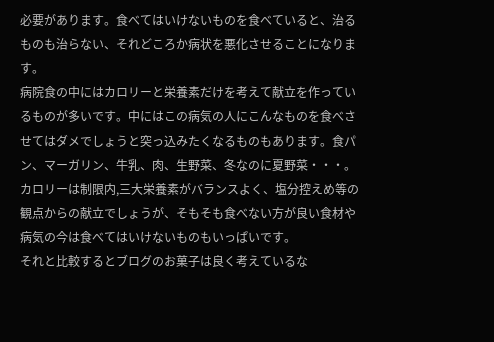必要があります。食べてはいけないものを食べていると、治るものも治らない、それどころか病状を悪化させることになります。
病院食の中にはカロリーと栄養素だけを考えて献立を作っているものが多いです。中にはこの病気の人にこんなものを食べさせてはダメでしょうと突っ込みたくなるものもあります。食パン、マーガリン、牛乳、肉、生野菜、冬なのに夏野菜・・・。カロリーは制限内,三大栄養素がバランスよく、塩分控えめ等の観点からの献立でしょうが、そもそも食べない方が良い食材や病気の今は食べてはいけないものもいっぱいです。
それと比較するとブログのお菓子は良く考えているな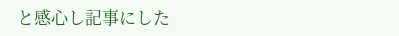と感心し記事にした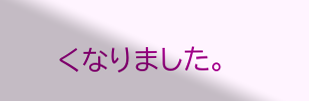くなりました。